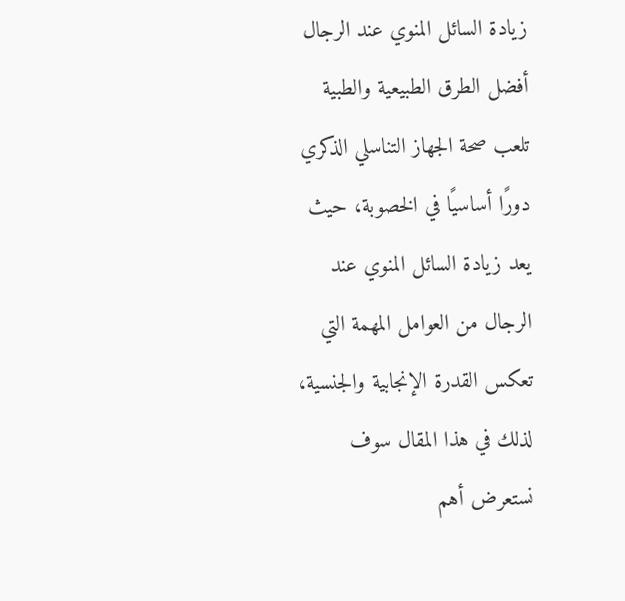زيادة السائل المنوي عند الرجال أفضل الطرق الطبيعية والطبية
تلعب صحة الجهاز التناسلي الذكري دورًا أساسيًا في الخصوبة، حيث يعد زيادة السائل المنوي عند الرجال من العوامل المهمة التي تعكس القدرة الإنجابية والجنسية، لذلك في هذا المقال سوف نستعرض أهم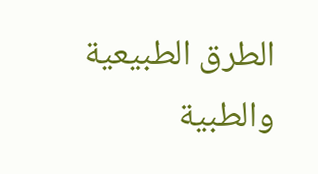الطرق الطبيعية والطبية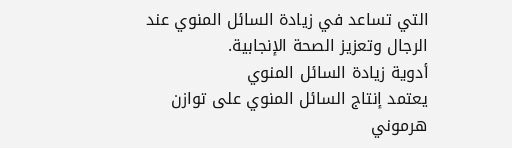التي تساعد في زيادة السائل المنوي عند الرجال وتعزيز الصحة الإنجابية.
أدوية زيادة السائل المنوي
يعتمد إنتاج السائل المنوي على توازن هرموني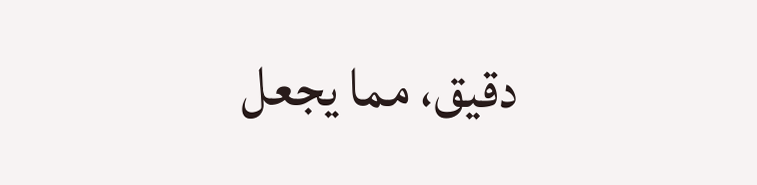دقيق، مما يجعل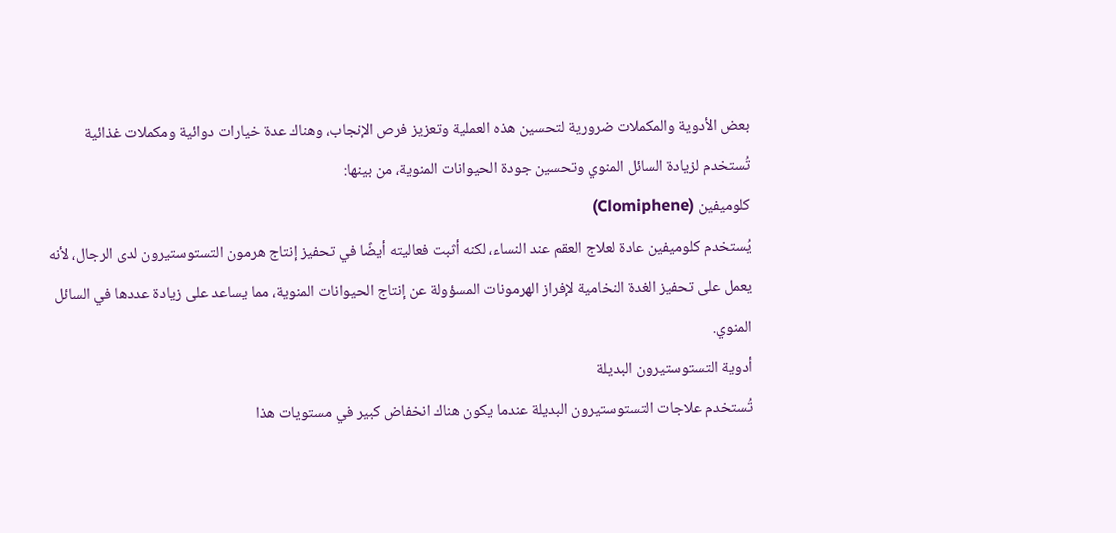بعض الأدوية والمكملات ضرورية لتحسين هذه العملية وتعزيز فرص الإنجاب، وهناك عدة خيارات دوائية ومكملات غذائية تُستخدم لزيادة السائل المنوي وتحسين جودة الحيوانات المنوية، من بينها:
كلوميفين (Clomiphene)
يُستخدم كلوميفين عادة لعلاج العقم عند النساء، لكنه أثبت فعاليته أيضًا في تحفيز إنتاج هرمون التستوستيرون لدى الرجال، لأنه يعمل على تحفيز الغدة النخامية لإفراز الهرمونات المسؤولة عن إنتاج الحيوانات المنوية، مما يساعد على زيادة عددها في السائل المنوي.
أدوية التستوستيرون البديلة
تُستخدم علاجات التستوستيرون البديلة عندما يكون هناك انخفاض كبير في مستويات هذا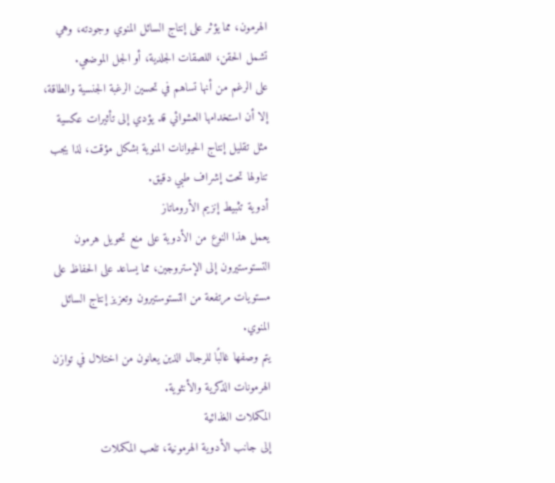الهرمون، مما يؤثر على إنتاج السائل المنوي وجودته، وهي تشمل الحقن، اللصقات الجلدية، أو الجل الموضعي.
على الرغم من أنها تساهم في تحسين الرغبة الجنسية والطاقة، إلا أن استخدامها العشوائي قد يؤدي إلى تأثيرات عكسية مثل تقليل إنتاج الحيوانات المنوية بشكل مؤقت، لذا يجب تناولها تحت إشراف طبي دقيق.
أدوية تثبيط إنزيم الأروماتاز
يعمل هذا النوع من الأدوية على منع تحويل هرمون التستوستيرون إلى الإستروجين، مما يساعد على الحفاظ على مستويات مرتفعة من التستوستيرون وتعزيز إنتاج السائل المنوي.
يتم وصفها غالبًا للرجال الذين يعانون من اختلال في توازن الهرمونات الذكرية والأنثوية.
المكملات الغذائية
إلى جانب الأدوية الهرمونية، تلعب المكملات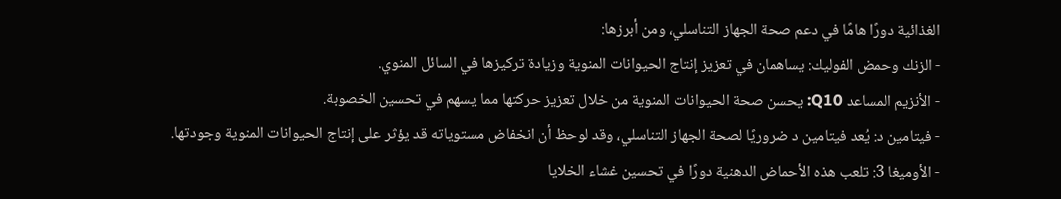الغذائية دورًا هامًا في دعم صحة الجهاز التناسلي، ومن أبرزها:
- الزنك وحمض الفوليك: يساهمان في تعزيز إنتاج الحيوانات المنوية وزيادة تركيزها في السائل المنوي.
- الأنزيم المساعد Q10: يحسن صحة الحيوانات المنوية من خلال تعزيز حركتها مما يسهم في تحسين الخصوبة.
- فيتامين د: يُعد فيتامين د ضروريًا لصحة الجهاز التناسلي، وقد لوحظ أن انخفاض مستوياته قد يؤثر على إنتاج الحيوانات المنوية وجودتها.
- الأوميغا 3: تلعب هذه الأحماض الدهنية دورًا في تحسين غشاء الخلايا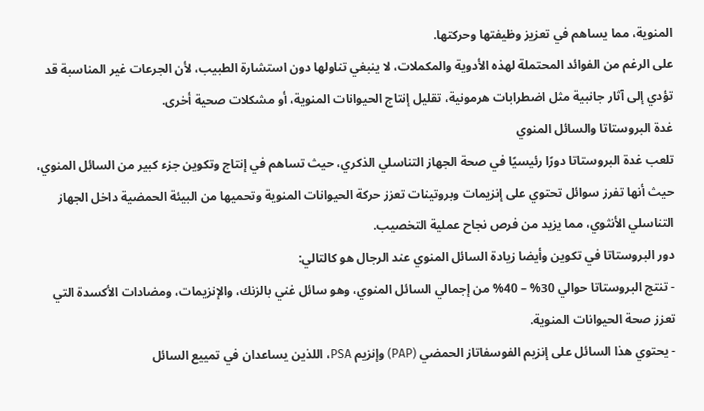المنوية، مما يساهم في تعزيز وظيفتها وحركتها.
على الرغم من الفوائد المحتملة لهذه الأدوية والمكملات، لا ينبغي تناولها دون استشارة الطبيب، لأن الجرعات غير المناسبة قد تؤدي إلى آثار جانبية مثل اضطرابات هرمونية، تقليل إنتاج الحيوانات المنوية، أو مشكلات صحية أخرى.
غدة البروستاتا والسائل المنوي
تلعب غدة البروستاتا دورًا رئيسيًا في صحة الجهاز التناسلي الذكري، حيث تساهم في إنتاج وتكوين جزء كبير من السائل المنوي، حيث أنها تفرز سوائل تحتوي على إنزيمات وبروتينات تعزز حركة الحيوانات المنوية وتحميها من البيئة الحمضية داخل الجهاز التناسلي الأنثوي، مما يزيد من فرص نجاح عملية التخصيب.
دور البروستاتا في تكوين وأيضا زيادة السائل المنوي عند الرجال هو كالتالي:
- تنتج البروستاتا حوالي 30% – 40% من إجمالي السائل المنوي، وهو سائل غني بالزنك، والإنزيمات، ومضادات الأكسدة التي تعزز صحة الحيوانات المنوية.
- يحتوي هذا السائل على إنزيم الفوسفاتاز الحمضي (PAP) وإنزيم PSA، اللذين يساعدان في تمييع السائل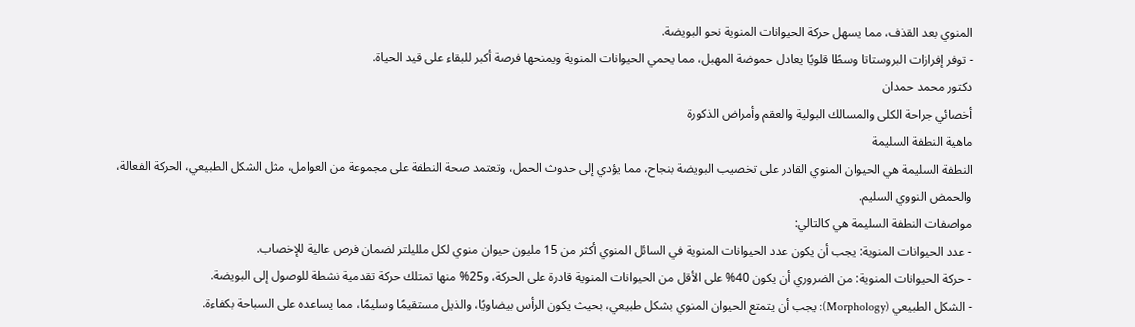المنوي بعد القذف، مما يسهل حركة الحيوانات المنوية نحو البويضة.
- توفر إفرازات البروستاتا وسطًا قلويًا يعادل حموضة المهبل، مما يحمي الحيوانات المنوية ويمنحها فرصة أكبر للبقاء على قيد الحياة.
دكتور محمد حمدان
أخصائي جراحة الكلى والمسالك البولية والعقم وأمراض الذكورة
ماهية النطفة السليمة
النطفة السليمة هي الحيوان المنوي القادر على تخصيب البويضة بنجاح، مما يؤدي إلى حدوث الحمل، وتعتمد صحة النطفة على مجموعة من العوامل، مثل الشكل الطبيعي، الحركة الفعالة، والحمض النووي السليم.
مواصفات النطفة السليمة هي كالتالي:
- عدد الحيوانات المنوية: يجب أن يكون عدد الحيوانات المنوية في السائل المنوي أكثر من 15 مليون حيوان منوي لكل ملليلتر لضمان فرص عالية للإخصاب.
- حركة الحيوانات المنوية: من الضروري أن يكون 40% على الأقل من الحيوانات المنوية قادرة على الحركة، و25% منها تمتلك حركة تقدمية نشطة للوصول إلى البويضة.
- الشكل الطبيعي (Morphology): يجب أن يتمتع الحيوان المنوي بشكل طبيعي، بحيث يكون الرأس بيضاويًا، والذيل مستقيمًا وسليمًا، مما يساعده على السباحة بكفاءة.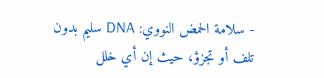- سلامة الحمض النووي: DNA سليم بدون تلف أو تجزؤ، حيث إن أي خلل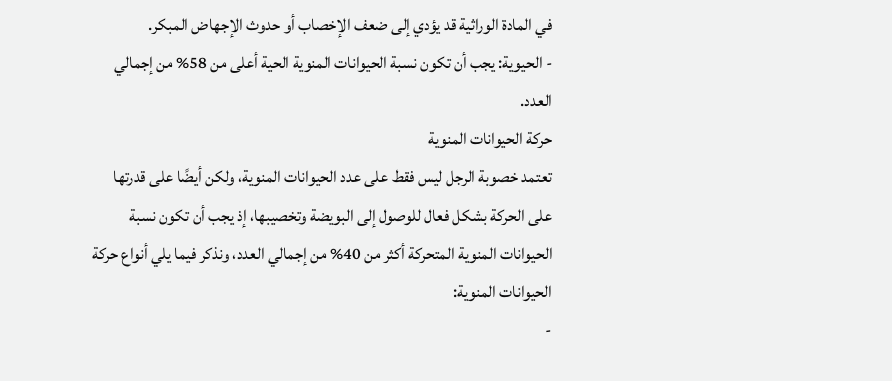في المادة الوراثية قد يؤدي إلى ضعف الإخصاب أو حدوث الإجهاض المبكر.
- الحيوية: يجب أن تكون نسبة الحيوانات المنوية الحية أعلى من 58% من إجمالي العدد.
حركة الحيوانات المنوية
تعتمد خصوبة الرجل ليس فقط على عدد الحيوانات المنوية، ولكن أيضًا على قدرتها على الحركة بشكل فعال للوصول إلى البويضة وتخصيبها، إذ يجب أن تكون نسبة الحيوانات المنوية المتحركة أكثر من 40% من إجمالي العدد، ونذكر فيما يلي أنواع حركة الحيوانات المنوية:
-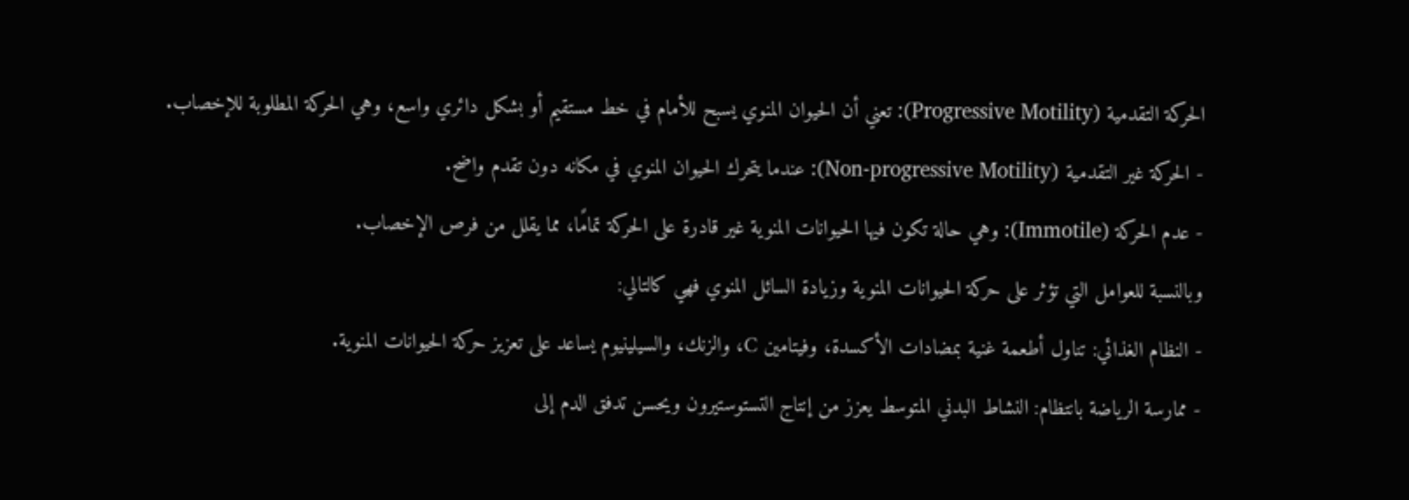الحركة التقدمية (Progressive Motility): تعني أن الحيوان المنوي يسبح للأمام في خط مستقيم أو بشكل دائري واسع، وهي الحركة المطلوبة للإخصاب.
- الحركة غير التقدمية (Non-progressive Motility): عندما يتحرك الحيوان المنوي في مكانه دون تقدم واضح.
- عدم الحركة (Immotile): وهي حالة تكون فيها الحيوانات المنوية غير قادرة على الحركة تمامًا، مما يقلل من فرص الإخصاب.
وبالنسبة للعوامل التي تؤثر على حركة الحيوانات المنوية وزيادة السائل المنوي فهي كالتالي:
- النظام الغذائي: تناول أطعمة غنية بمضادات الأكسدة، وفيتامين C، والزنك، والسيلينيوم يساعد على تعزيز حركة الحيوانات المنوية.
- ممارسة الرياضة بانتظام: النشاط البدني المتوسط يعزز من إنتاج التستوستيرون ويحسن تدفق الدم إلى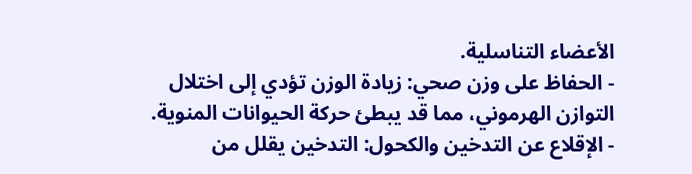الأعضاء التناسلية.
- الحفاظ على وزن صحي: زيادة الوزن تؤدي إلى اختلال التوازن الهرموني، مما قد يبطئ حركة الحيوانات المنوية.
- الإقلاع عن التدخين والكحول: التدخين يقلل من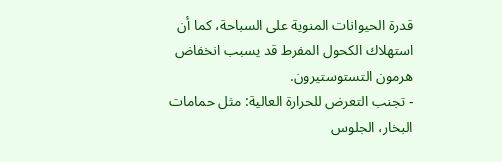قدرة الحيوانات المنوية على السباحة، كما أن استهلاك الكحول المفرط قد يسبب انخفاض هرمون التستوستيرون.
- تجنب التعرض للحرارة العالية: مثل حمامات البخار، الجلوس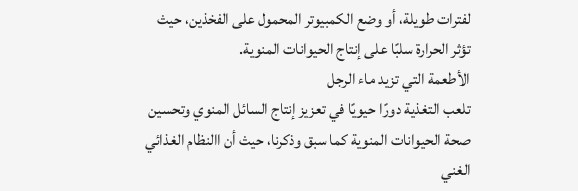لفترات طويلة، أو وضع الكمبيوتر المحمول على الفخذين، حيث تؤثر الحرارة سلبًا على إنتاج الحيوانات المنوية.
الأطعمة التي تزيد ماء الرجل
تلعب التغذية دورًا حيويًا في تعزيز إنتاج السائل المنوي وتحسين صحة الحيوانات المنوية كما سبق وذكرنا، حيث أن االنظام الغذائي الغني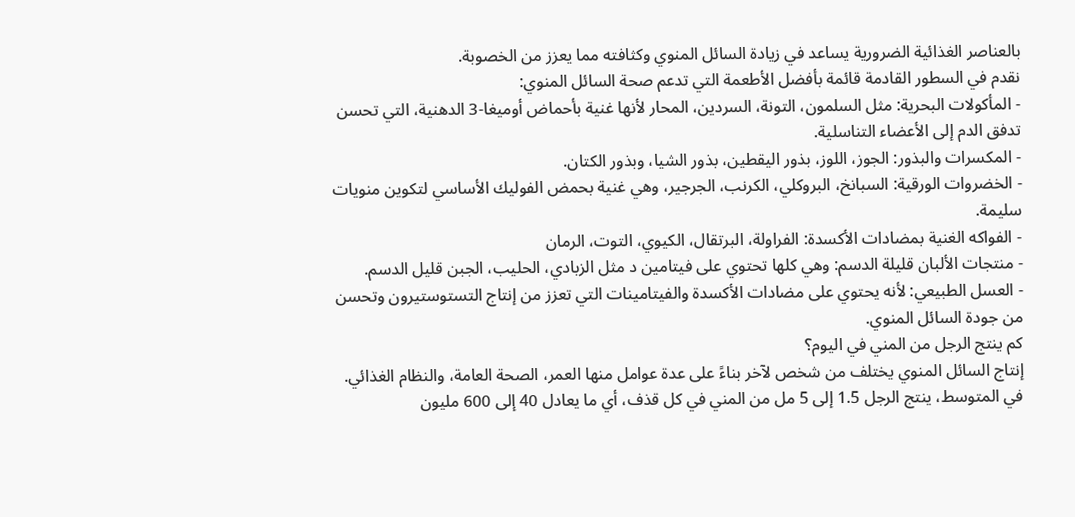بالعناصر الغذائية الضرورية يساعد في زيادة السائل المنوي وكثافته مما يعزز من الخصوبة.
نقدم في السطور القادمة قائمة بأفضل الأطعمة التي تدعم صحة السائل المنوي:
- المأكولات البحرية: مثل السلمون، التونة، السردين، المحار لأنها غنية بأحماض أوميغا-3 الدهنية، التي تحسن تدفق الدم إلى الأعضاء التناسلية.
- المكسرات والبذور: الجوز، اللوز، بذور اليقطين، بذور الشيا، وبذور الكتان.
- الخضروات الورقية: السبانخ، البروكلي، الكرنب، الجرجير، وهي غنية بحمض الفوليك الأساسي لتكوين منويات سليمة.
- الفواكه الغنية بمضادات الأكسدة: الفراولة، البرتقال، الكيوي، التوت، الرمان
- منتجات الألبان قليلة الدسم: وهي كلها تحتوي على فيتامين د مثل الزبادي، الحليب، الجبن قليل الدسم.
- العسل الطبيعي: لأنه يحتوي على مضادات الأكسدة والفيتامينات التي تعزز من إنتاج التستوستيرون وتحسن من جودة السائل المنوي.
كم ينتج الرجل من المني في اليوم؟
إنتاج السائل المنوي يختلف من شخص لآخر بناءً على عدة عوامل منها العمر، الصحة العامة، والنظام الغذائي.
في المتوسط، ينتج الرجل 1.5 إلى 5 مل من المني في كل قذف، أي ما يعادل 40 إلى 600 مليون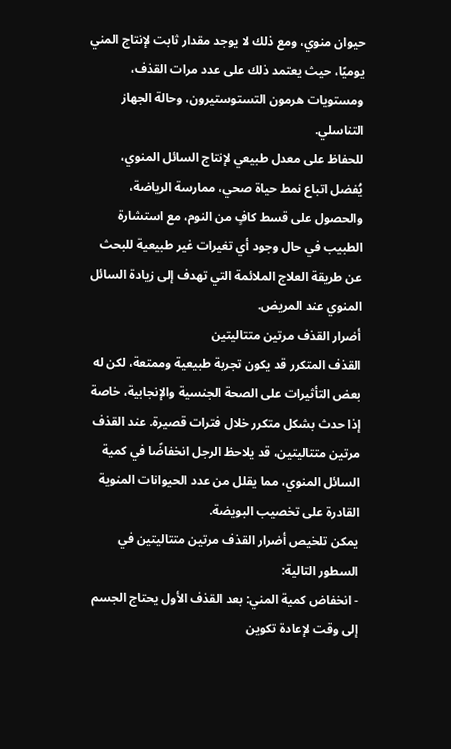حيوان منوي، ومع ذلك لا يوجد مقدار ثابت لإنتاج المني يوميًا، حيث يعتمد ذلك على عدد مرات القذف، ومستويات هرمون التستوستيرون، وحالة الجهاز التناسلي.
للحفاظ على معدل طبيعي لإنتاج السائل المنوي، يُفضل اتباع نمط حياة صحي، ممارسة الرياضة، والحصول على قسط كافٍ من النوم، مع استشارة الطبيب في حال وجود أي تغيرات غير طبيعية للبحث عن طريقة العلاج الملائمة التي تهدف إلى زيادة السائل المنوي عند المريض.
أضرار القذف مرتين متتاليتين
القذف المتكرر قد يكون تجربة طبيعية وممتعة، لكن له بعض التأثيرات على الصحة الجنسية والإنجابية، خاصة إذا حدث بشكل متكرر خلال فترات قصيرة. عند القذف مرتين متتاليتين، قد يلاحظ الرجل انخفاضًا في كمية السائل المنوي، مما يقلل من عدد الحيوانات المنوية القادرة على تخصيب البويضة.
يمكن تلخيص أضرار القذف مرتين متتاليتين في السطور التالية:
- انخفاض كمية المني: بعد القذف الأول يحتاج الجسم إلى وقت لإعادة تكوين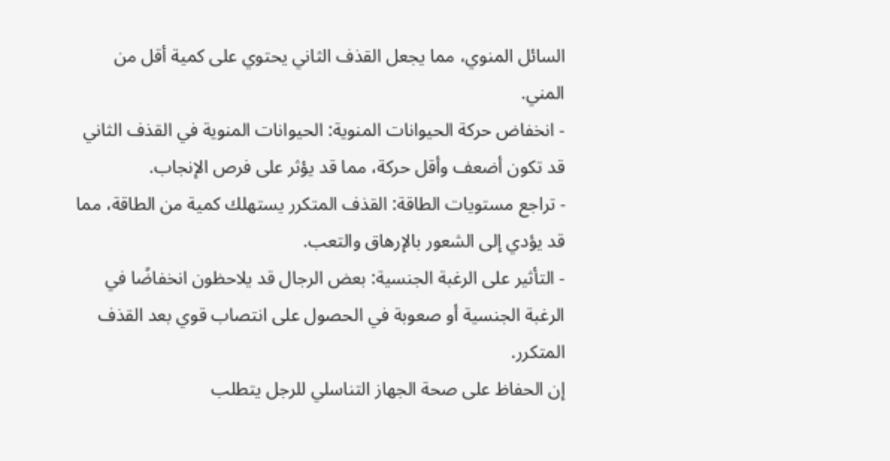السائل المنوي، مما يجعل القذف الثاني يحتوي على كمية أقل من المني.
- انخفاض حركة الحيوانات المنوية: الحيوانات المنوية في القذف الثاني قد تكون أضعف وأقل حركة، مما قد يؤثر على فرص الإنجاب.
- تراجع مستويات الطاقة: القذف المتكرر يستهلك كمية من الطاقة، مما قد يؤدي إلى الشعور بالإرهاق والتعب.
- التأثير على الرغبة الجنسية: بعض الرجال قد يلاحظون انخفاضًا في الرغبة الجنسية أو صعوبة في الحصول على انتصاب قوي بعد القذف المتكرر.
إن الحفاظ على صحة الجهاز التناسلي للرجل يتطلب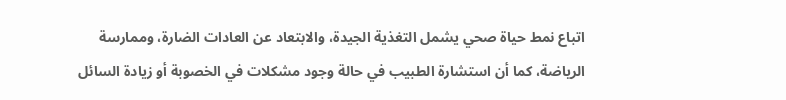اتباع نمط حياة صحي يشمل التغذية الجيدة، والابتعاد عن العادات الضارة، وممارسة الرياضة، كما أن استشارة الطبيب في حالة وجود مشكلات في الخصوبة أو زيادة السائل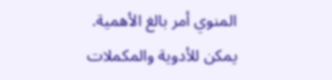المنوي أمر بالغ الأهمية.
يمكن للأدوية والمكملات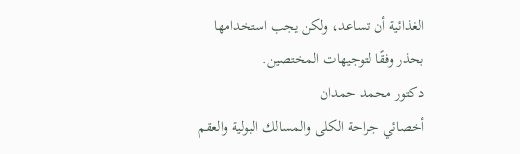الغذائية أن تساعد، ولكن يجب استخدامها بحذر وفقًا لتوجيهات المختصين.
دكتور محمد حمدان
أخصائي جراحة الكلى والمسالك البولية والعقم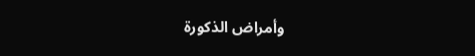وأمراض الذكورة